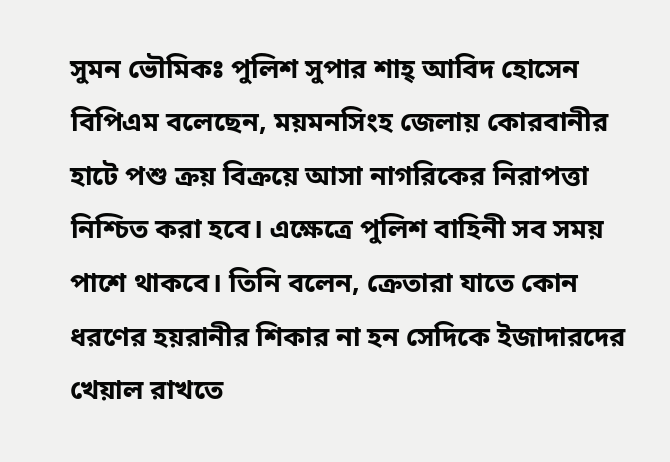সুমন ভৌমিকঃ পুলিশ সুপার শাহ্ আবিদ হোসেন বিপিএম বলেছেন, ময়মনসিংহ জেলায় কোরবানীর হাটে পশু ক্রয় বিক্রয়ে আসা নাগরিকের নিরাপত্তা নিশ্চিত করা হবে। এক্ষেত্রে পুলিশ বাহিনী সব সময় পাশে থাকবে। তিনি বলেন, ক্রেতারা যাতে কোন ধরণের হয়রানীর শিকার না হন সেদিকে ইজাদারদের খেয়াল রাখতে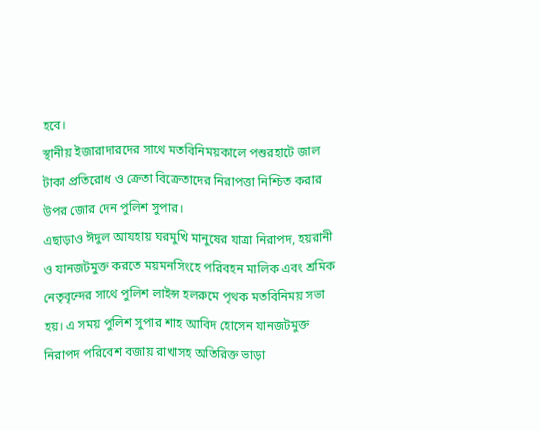হবে।
স্থানীয় ইজারাদারদের সাথে মতবিনিময়কালে পশুরহাটে জাল টাকা প্রতিরোধ ও ক্রেতা বিক্রেতাদের নিরাপত্তা নিশ্চিত করার উপর জোর দেন পুলিশ সুপার।
এছাড়াও ঈদুল আযহায় ঘরমুখি মানুষের যাত্রা নিরাপদ, হয়রানী ও যানজটমুক্ত করতে ময়মনসিংহে পরিবহন মালিক এবং শ্রমিক নেতৃবৃন্দের সাথে পুলিশ লাইন্স হলরুমে পৃথক মতবিনিময় সভা হয়। এ সময় পুলিশ সুপার শাহ আবিদ হোসেন যানজটমুক্ত নিরাপদ পরিবেশ বজায় রাখাসহ অতিরিক্ত ভাড়া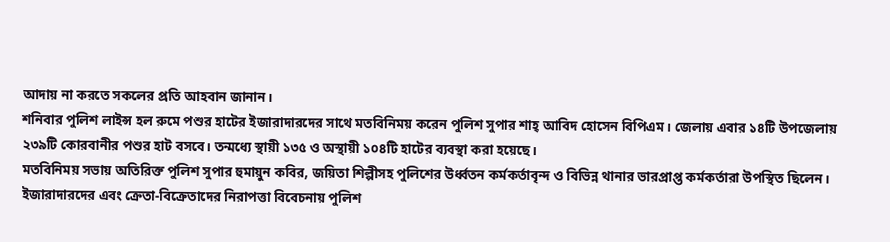আদায় না করতে সকলের প্রতি আহবান জানান।
শনিবার পুলিশ লাইন্স হল রুমে পশুর হাটের ইজারাদারদের সাথে মতবিনিময় করেন পুলিশ সুপার শাহ্ আবিদ হোসেন বিপিএম। জেলায় এবার ১৪টি উপজেলায় ২৩৯টি কোরবানীর পশুর হাট বসবে। তন্মধ্যে স্থায়ী ১৩৫ ও অস্থায়ী ১০৪টি হাটের ব্যবস্থা করা হয়েছে।
মতবিনিময় সভায় অতিরিক্ত পুলিশ সুপার হুমায়ুন কবির, জয়িতা শিল্পীসহ পুলিশের উর্ধ্বতন কর্মকর্তাবৃন্দ ও বিভিন্ন থানার ভারপ্রাপ্ত কর্মকর্তারা উপস্থিত ছিলেন।
ইজারাদারদের এবং ক্রেতা-বিক্রেতাদের নিরাপত্তা বিবেচনায় পুলিশ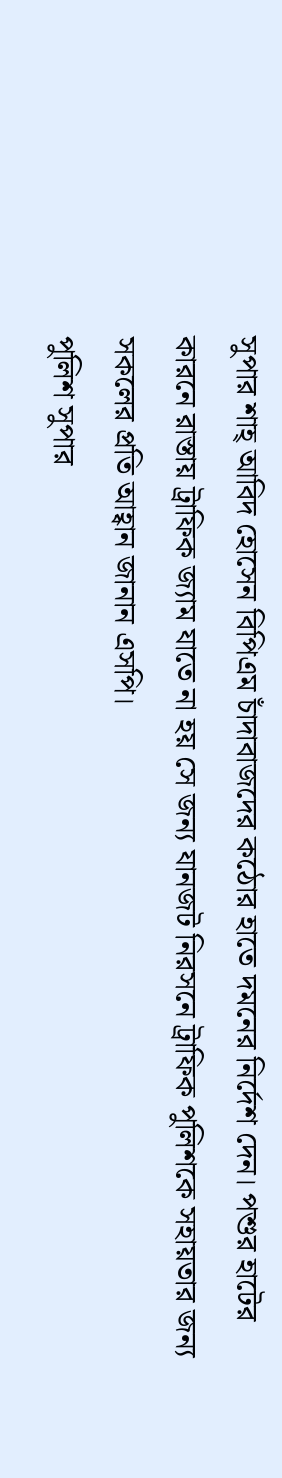সুপার শাহ্ আবিদ হোসেন বিপিএম চাঁদাবাজদের কঠোর হাতে দমনের নির্দেশ দেন। পশুর হাটের কারনে রাস্তায় ট্রাফিক জ্যাম যাতে না হয় সে জন্য যানজট নিরসনে ট্রাফিক পুলিশকে সহায়তার জন্য সকলের প্রতি আহ্বান জানান এসপি।
পুলিশ সুপার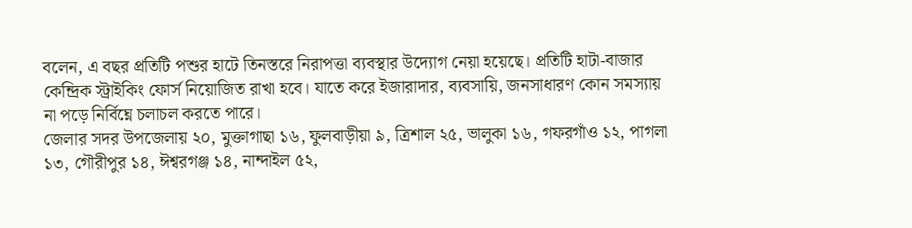বলেন, এ বছর প্রতিটি পশুর হাটে তিনস্তরে নিরাপত্তা ব্যবস্থার উদ্যোগ নেয়া হয়েছে। প্রতিটি হাটা-বাজার কেন্দ্রিক স্ট্রাইকিং ফোর্স নিয়োজিত রাখা হবে। যাতে করে ইজারাদার, ব্যবসায়ি, জনসাধারণ কোন সমস্যায় না পড়ে নির্বিঘ্নে চলাচল করতে পারে।
জেলার সদর উপজেলায় ২০, মুক্তাগাছা ১৬, ফুলবাড়ীয়া ৯, ত্রিশাল ২৫, ভালুকা ১৬, গফরগাঁও ১২, পাগলা ১৩, গৌরীপুর ১৪, ঈশ্বরগঞ্জ ১৪, নান্দাইল ৫২,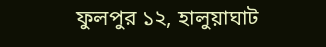ফুলপুর ১২, হালুয়াঘাট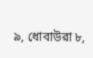৯, ধোবাউরা ৮,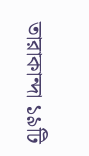তারাকান্দা ১৯টি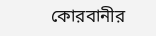কোরবানীর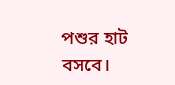পশুর হাট বসবে।